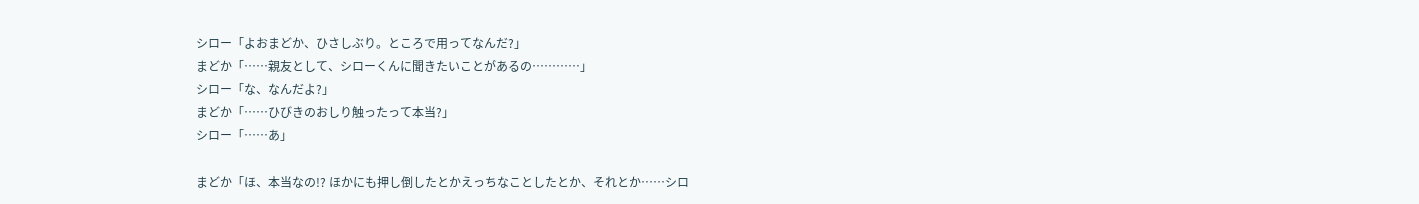シロー「よおまどか、ひさしぶり。ところで用ってなんだ?」
まどか「……親友として、シローくんに聞きたいことがあるの…………」
シロー「な、なんだよ?」
まどか「……ひびきのおしり触ったって本当?」
シロー「……あ」

まどか「ほ、本当なの!? ほかにも押し倒したとかえっちなことしたとか、それとか……シロ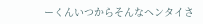ーくんいつからそんなヘンタイさ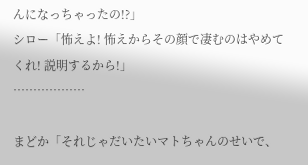んになっちゃったの!?」
シロー「怖えよ! 怖えからその顔で凄むのはやめてくれ! 説明するから!」
………………

まどか「それじゃだいたいマトちゃんのせいで、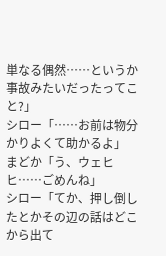単なる偶然……というか事故みたいだったってこと?」
シロー「……お前は物分かりよくて助かるよ」
まどか「う、ウェヒヒ……ごめんね」
シロー「てか、押し倒したとかその辺の話はどこから出て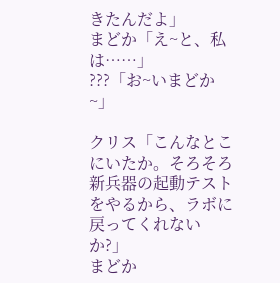きたんだよ」
まどか「え~と、私は……」
???「お~いまどか~」

クリス「こんなとこにいたか。そろそろ新兵器の起動テストをやるから、ラボに戻ってくれないか?」
まどか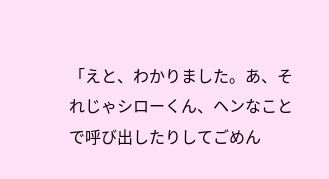「えと、わかりました。あ、それじゃシローくん、ヘンなことで呼び出したりしてごめん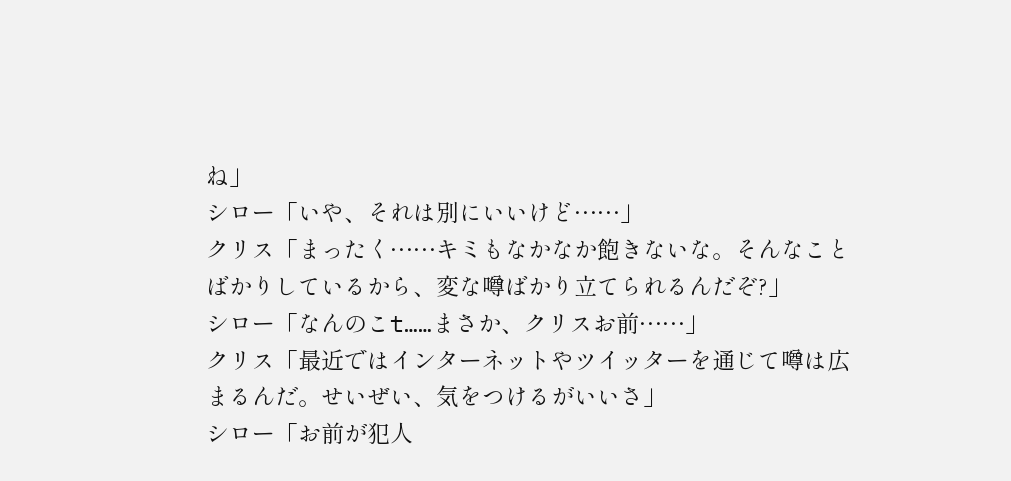ね」
シロー「いや、それは別にいいけど……」
クリス「まったく……キミもなかなか飽きないな。そんなことばかりしているから、変な噂ばかり立てられるんだぞ?」
シロー「なんのこt……まさか、クリスお前……」
クリス「最近ではインターネットやツイッターを通じて噂は広まるんだ。せいぜい、気をつけるがいいさ」
シロー「お前が犯人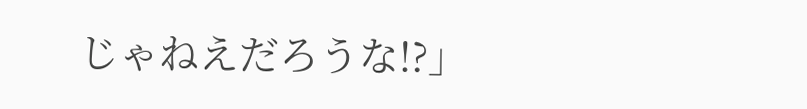じゃねえだろうな!?」